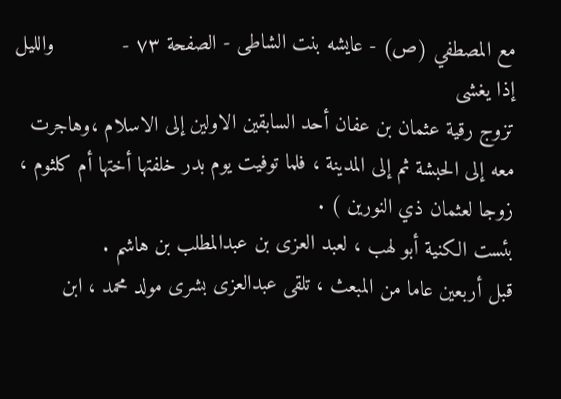مع المصطفي (ص) - عایشه بنت الشاطی - الصفحة ٧٣ -           والليل إذا يغشى
تزوج رقية عثمان بن عفان أحد السابقين الاولين إلى الاسلام ،وهاجرت معه إلى الحبشة ثم إلى المدينة ، فلما توفيت يوم بدر خلفتها أختها أم كلثوم ، زوجا لعثمان ذي النورين ) .
بئست الكنية أبو لهب ، لعبد العزى بن عبدالمطلب بن هاشم .
قبل أربعين عاما من المبعث ، تلقى عبدالعزى بشرى مولد محمد ، ابن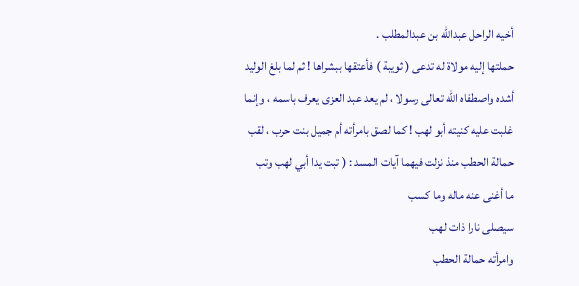أخيه الراحل عبدالله بن عبدالمطلب .
حملتها إليه مولاة له تدعى ( ثويبة ) فأعتقها ببشراها ! ثم لما بلغ الوليد أشده واصطفاه الله تعالى رسولا ، لم يعد عبد العزى يعرف باسمه ، وإنما غلبت عليه كنيته أبو لهب ! كما لصق بامرأته أم جميل بنت حرب ، لقب حمالة الحطب منذ نزلت فيهما آيات المسد : ( تبت يدا أبي لهب وتب
ما أغنى عنه ماله وما كسب
سيصلى نارا ذات لهب
وامرأته حمالة الحطب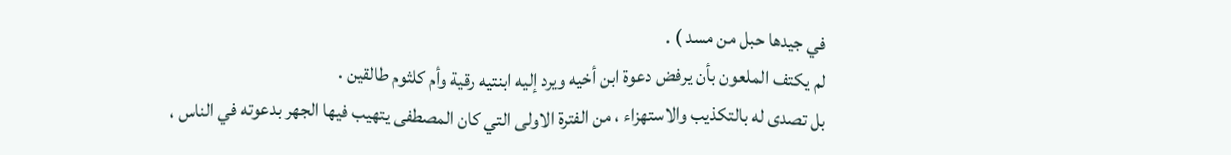في جيدها حبل من مسد ) .
لم يكتف الملعون بأن يرفض دعوة ابن أخيه ويرد إليه ابنتيه رقية وأم كلثوم طالقين .
بل تصدى له بالتكذيب والاستهزاء ، من الفترة الاولى التي كان المصطفى يتهيب فيها الجهر بدعوته في الناس ،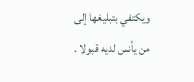ويكتفي بتبليغها إلى من يأنس لديه قبولا .